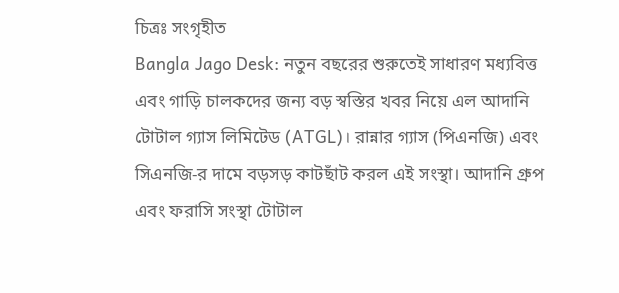চিত্রঃ সংগৃহীত
Bangla Jago Desk: নতুন বছরের শুরুতেই সাধারণ মধ্যবিত্ত এবং গাড়ি চালকদের জন্য বড় স্বস্তির খবর নিয়ে এল আদানি টোটাল গ্যাস লিমিটেড (ATGL)। রান্নার গ্যাস (পিএনজি) এবং সিএনজি-র দামে বড়সড় কাটছাঁট করল এই সংস্থা। আদানি গ্রুপ এবং ফরাসি সংস্থা টোটাল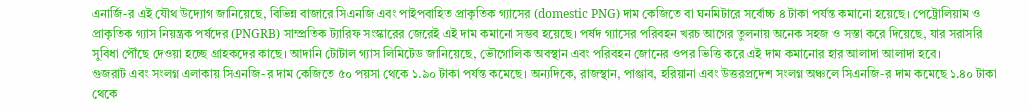এনার্জি-র এই যৌথ উদ্যোগ জানিয়েছে, বিভিন্ন বাজারে সিএনজি এবং পাইপবাহিত প্রাকৃতিক গ্যাসের (domestic PNG) দাম কেজিতে বা ঘনমিটারে সর্বোচ্চ ৪ টাকা পর্যন্ত কমানো হয়েছে। পেট্রোলিয়াম ও প্রাকৃতিক গ্যাস নিয়ন্ত্রক পর্ষদের (PNGRB) সাম্প্রতিক ট্যারিফ সংস্কারের জেরেই এই দাম কমানো সম্ভব হয়েছে। পর্ষদ গ্যাসের পরিবহন খরচ আগের তুলনায় অনেক সহজ ও সস্তা করে দিয়েছে, যার সরাসরি সুবিধা পৌঁছে দেওয়া হচ্ছে গ্রাহকদের কাছে। আদানি টোটাল গ্যাস লিমিটেড জানিয়েছে, ভৌগোলিক অবস্থান এবং পরিবহন জোনের ওপর ভিত্তি করে এই দাম কমানোর হার আলাদা আলাদা হবে।
গুজরাট এবং সংলগ্ন এলাকায় সিএনজি-র দাম কেজিতে ৫০ পয়সা থেকে ১.৯০ টাকা পর্যন্ত কমেছে। অন্যদিকে, রাজস্থান, পাঞ্জাব, হরিয়ানা এবং উত্তরপ্রদেশ সংলগ্ন অঞ্চলে সিএনজি-র দাম কমেছে ১.৪০ টাকা থেকে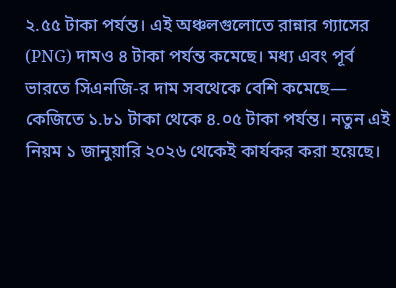২.৫৫ টাকা পর্যন্ত। এই অঞ্চলগুলোতে রান্নার গ্যাসের (PNG) দামও ৪ টাকা পর্যন্ত কমেছে। মধ্য এবং পূর্ব ভারতে সিএনজি-র দাম সবথেকে বেশি কমেছে— কেজিতে ১.৮১ টাকা থেকে ৪.০৫ টাকা পর্যন্ত। নতুন এই নিয়ম ১ জানুয়ারি ২০২৬ থেকেই কার্যকর করা হয়েছে।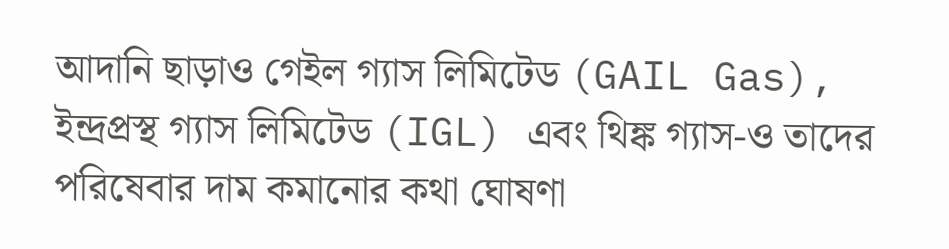আদানি ছাড়াও গেইল গ্যাস লিমিটেড (GAIL Gas), ইন্দ্রপ্রস্থ গ্যাস লিমিটেড (IGL) এবং থিঙ্ক গ্যাস-ও তাদের পরিষেবার দাম কমানোর কথা ঘোষণা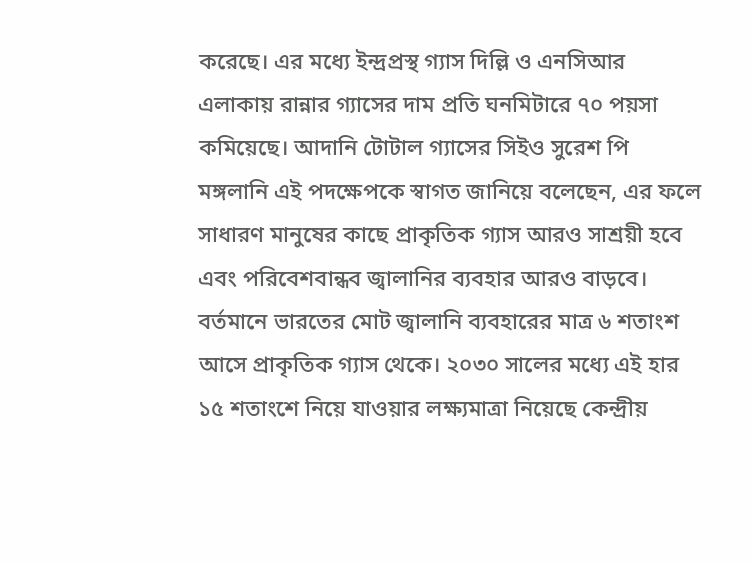করেছে। এর মধ্যে ইন্দ্রপ্রস্থ গ্যাস দিল্লি ও এনসিআর এলাকায় রান্নার গ্যাসের দাম প্রতি ঘনমিটারে ৭০ পয়সা কমিয়েছে। আদানি টোটাল গ্যাসের সিইও সুরেশ পি মঙ্গলানি এই পদক্ষেপকে স্বাগত জানিয়ে বলেছেন, এর ফলে সাধারণ মানুষের কাছে প্রাকৃতিক গ্যাস আরও সাশ্রয়ী হবে এবং পরিবেশবান্ধব জ্বালানির ব্যবহার আরও বাড়বে।
বর্তমানে ভারতের মোট জ্বালানি ব্যবহারের মাত্র ৬ শতাংশ আসে প্রাকৃতিক গ্যাস থেকে। ২০৩০ সালের মধ্যে এই হার ১৫ শতাংশে নিয়ে যাওয়ার লক্ষ্যমাত্রা নিয়েছে কেন্দ্রীয়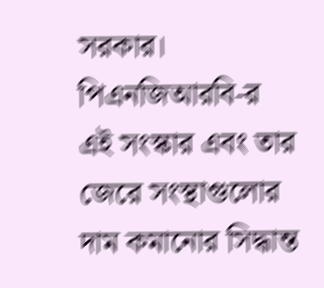সরকার। পিএনজিআরবি-র এই সংস্কার এবং তার জেরে সংস্থাগুলোর দাম কমানোর সিদ্ধান্ত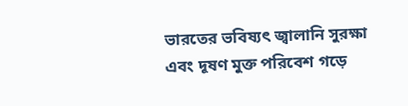ভারতের ভবিষ্যৎ জ্বালানি সুরক্ষা এবং দূষণ মুক্ত পরিবেশ গড়ে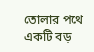তোলার পথে একটি বড়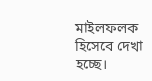মাইলফলক হিসেবে দেখা হচ্ছে।